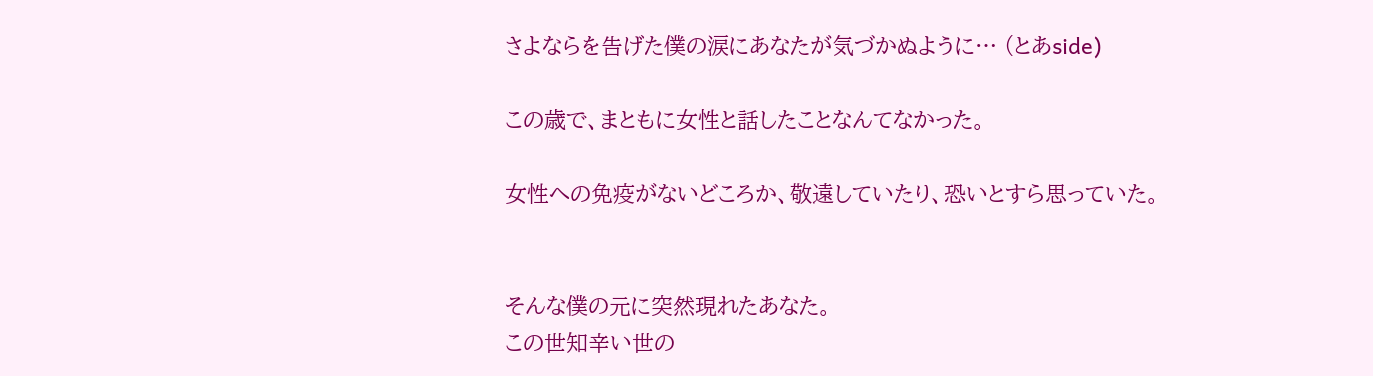さよならを告げた僕の涙にあなたが気づかぬように… (とあside)

この歳で、まともに女性と話したことなんてなかった。

女性への免疫がないどころか、敬遠していたり、恐いとすら思っていた。


そんな僕の元に突然現れたあなた。
この世知辛い世の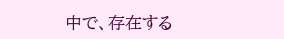中で、存在する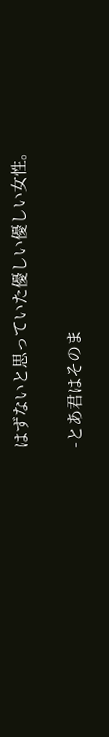はずないと思っていた優しい優しい女性。

-とあ君はそのま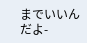までいいんだよ-